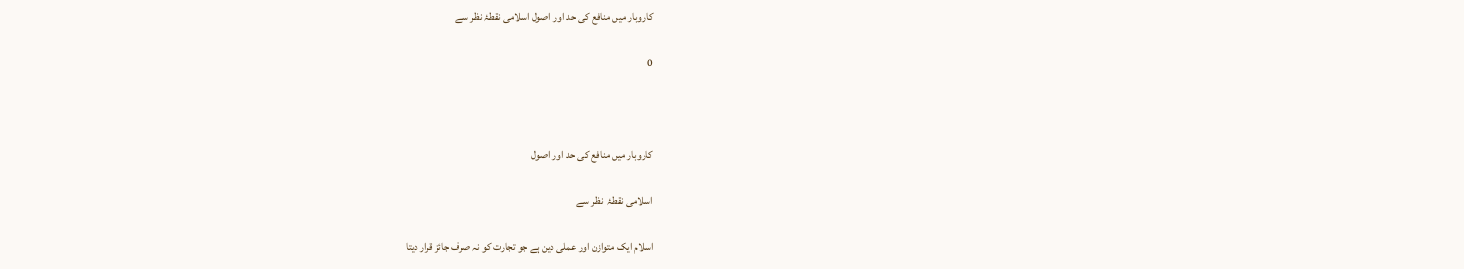کاروبار میں منافع کی حد اور اصول اسلامی نقطۂ نظر سے

0



کاروبار میں منافع کی حد اور اصول

اسلامی نقطۂ  نظر سے

اسلام ایک متوازن اور عملی دین ہے جو تجارت کو نہ صرف جائز قرار دیتا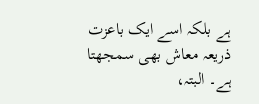ہے بلکہ اسے ایک باعزت ذریعہ معاش بھی سمجھتا ہے۔ البتہ،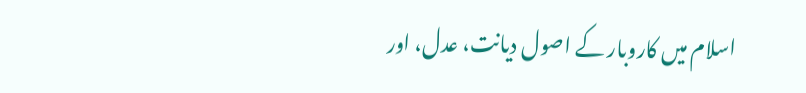اسلام میں کاروبار کے اصول دیانت، عدل، اور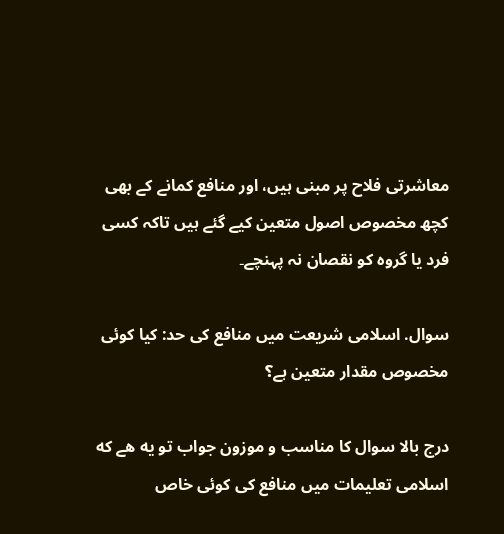معاشرتی فلاح پر مبنی ہیں، اور منافع کمانے کے بھی کچھ مخصوص اصول متعین کیے گئے ہیں تاکہ کسی فرد یا گروہ کو نقصان نہ پہنچے۔

سوال. اسلامی شریعت میں منافع کی حد: کیا کوئی مخصوص مقدار متعین ہے؟

درج بالا سوال كا مناسب و موزون جواب تو يه هے كه اسلامی تعلیمات میں منافع کی کوئی خاص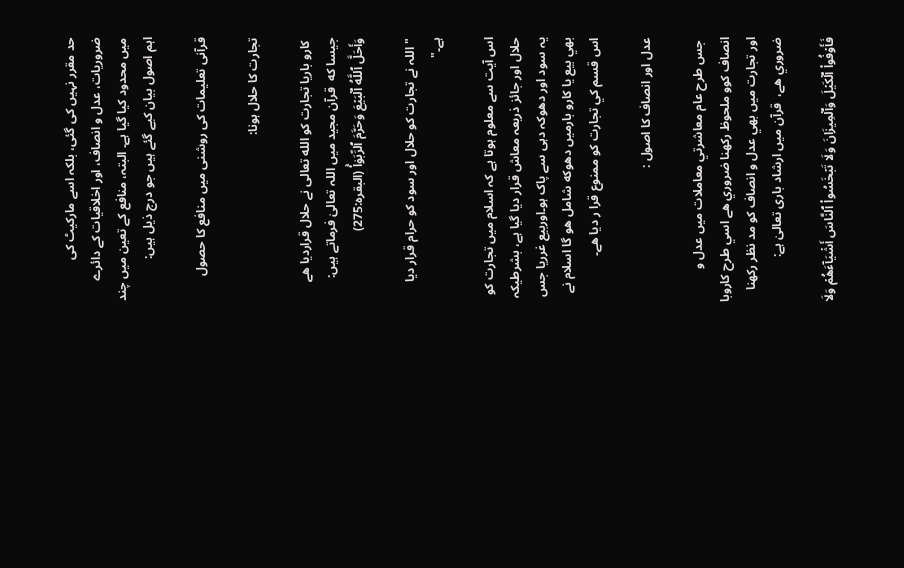حد مقرر نہیں کی گئی، بلکہ اسے مارکیٹ کی ضروریات، عدل و انصاف، اور اخلاقیات کے دائرے میں محدود کیا گیا ہے۔ البتہ، منافع کے تعین میں چند اہم اصول بیان کیے گئے ہیں جو درج ذیل ہیں:

قرآنی تعلیمات کی روشنی میں منافع كا حصول

تجارت کا حلال ہونا:

 كارو باريا تجارت كو الله تعالى نے حلال قرارديا هے جيسا كه  قرآن مجید میں اللہ تعالیٰ فرماتے ہیں:  وَأَحَلَّ ٱللَّهُ ‌ٱلۡبَيۡعَ وَحَرَّمَ ٱلرِّبَوٰاْۚ (البقرہ:275)

"اللہ نے تجارت کو حلال اور سود کو حرام قرار دیا ہے۔"

اس آیت سے معلوم ہوتا ہے کہ اسلام میں تجارت کو حلال اور جائز ذریعہ معاش قرار دیا گیا ہے، بشرطیکہ یہ سود اور دھوکہ دہی سے پاک ہو۔اوربيع غرريا جس بھي بيع يا كارو بارميں دھوكه شامل هو گا اسلام نے اس قسم كي تجارت كو ممنوع قرا ر ديا هے۔

عدل اور انصاف کا اصول :

 جس طرح عام معاشرتي معاملات ميں عدل و انصاف كوو ملحوظ ركھنا ضروري هے اسي طرح كاروبا اور تجارت ميں بھي عدل و انصاف كو مد نظر ركھنا ضروري هے،  قرآن میں ارشاد باری تعالیٰ ہے:

فَأَوۡفُواْ ٱلۡكَيۡلَ وَٱلۡمِيزَانَ وَلَا تَبۡخَسُواْ ٱلنَّاسَ أَشۡيَآءَهُمۡ وَلَا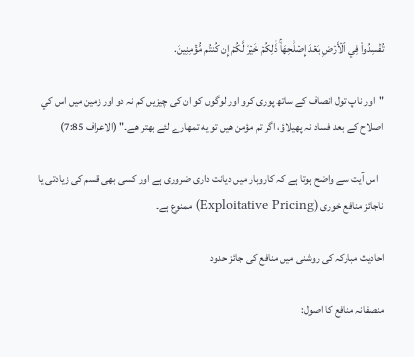تُفۡسِدُواْ فِي ٱلۡأَرۡضِ بَعۡدَ إِصۡلَٰحِهَاۚ ذَٰلِكُمۡ خَيۡرٞ لَّكُمۡ إِن كُنتُم مُّؤۡمِنِينَ.

"اور ناپ تول انصاف کے ساتھ پوری کرو اور لوگوں کو ان کی چیزیں کم نہ دو اور زمین میں اس كي اصلاح كے بعد فساد نہ پھیلاؤ، اگر تم مؤمن هيں تو يه تمهارے لئے بهتر هے۔" (الاعراف 7:85)

   اس آیت سے واضح ہوتا ہے کہ کاروبار میں دیانت داری ضروری ہے اور کسی بھی قسم کی زیادتی یا ناجائز منافع خوری (Exploitative Pricing) ممنوع ہے۔

احادیث مبارکہ کی روشنی میں منافع کی جائز حدود

منصفانہ منافع کا اصول: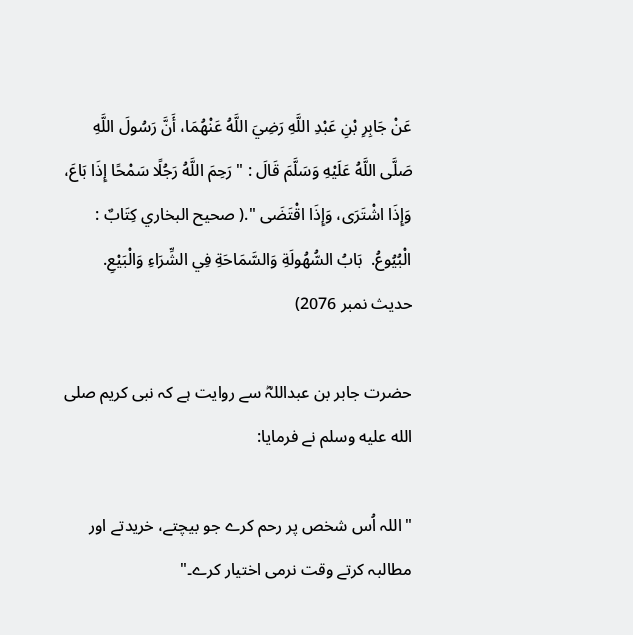عَنْ جَابِرِ بْنِ عَبْدِ اللَّهِ رَضِيَ اللَّهُ عَنْهُمَا، أَنَّ رَسُولَ اللَّهِ صَلَّى اللَّهُ عَلَيْهِ وَسَلَّمَ قَالَ : " رَحِمَ اللَّهُ رَجُلًا سَمْحًا إِذَا بَاعَ، وَإِذَا اشْتَرَى، وَإِذَا اقْتَضَى ".( صحيح البخاري كِتَابٌ : الْبُيُوعُ.  بَابُ السُّهُولَةِ وَالسَّمَاحَةِ فِي الشِّرَاءِ وَالْبَيْعِ. حديث نمبر 2076)

حضرت جابر بن عبداللہؓ سے روایت ہے کہ نبی کریم صلى الله عليه وسلم نے فرمایا:

"اللہ اُس شخص پر رحم کرے جو بیچتے، خریدتے اور مطالبہ کرتے وقت نرمی اختیار کرے۔"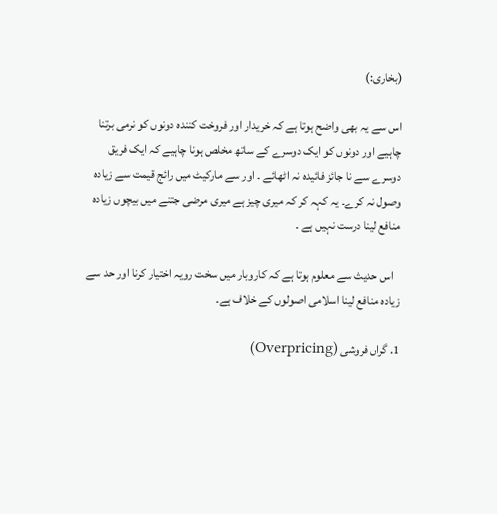(بخاری:)

اس سے یہ بھی واضح ہوتا ہے کہ خریدار اور فروخت کنندہ دونوں کو نرمی برتنا چاہیے اور دونوں کو ایک دوسرے کے ساتھ مخلص ہونا چاہیے کہ ایک فریق دوسرے سے نا جائز فائیدہ نہ اٹھائے ۔ اور سے مارکیٹ میں رائج قیمت سے زیادہ وصول نہ کرے۔ یہ کہہ کر کہ میری چیز ہے میری مرضی جتنے میں بیچوں زیادہ منافع لینا درست نہیں ہے ۔

   اس حدیث سے معلوم ہوتا ہے کہ کاروبار میں سخت رویہ اختیار کرنا اور حد سے زیادہ منافع لینا اسلامی اصولوں کے خلاف ہے۔

1. گراں فروشی (Overpricing)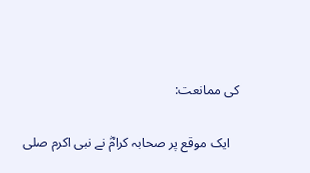کی ممانعت:

   ایک موقع پر صحابہ کرامؓ نے نبی اکرم صلى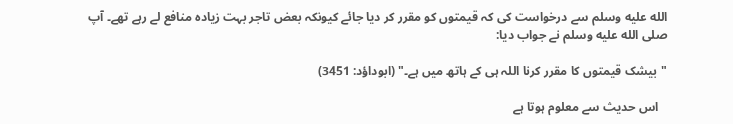الله عليه وسلم سے درخواست کی کہ قیمتوں کو مقرر کر دیا جائے کیونکہ بعض تاجر بہت زیادہ منافع لے رہے تھے۔ آپ صلى الله عليه وسلم نے جواب دیا:

"بیشک قیمتوں کا مقرر کرنا اللہ ہی کے ہاتھ میں ہے۔" (ابوداؤد: 3451)

   اس حدیث سے معلوم ہوتا ہے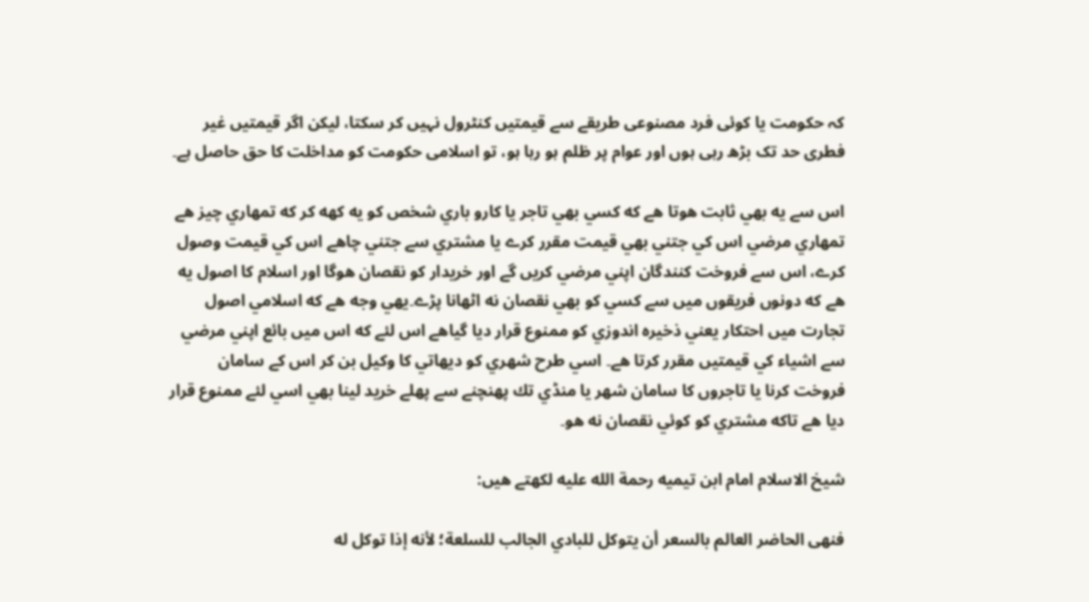کہ حکومت یا کوئی فرد مصنوعی طریقے سے قیمتیں کنٹرول نہیں کر سکتا، لیکن اگر قیمتیں غیر فطری حد تک بڑھ رہی ہوں اور عوام پر ظلم ہو رہا ہو، تو اسلامی حکومت کو مداخلت کا حق حاصل ہے۔

اس سے يه بھي ثابت هوتا هے كه كسي بھي تاجر يا كارو باري شخص كو يه كهه كر كه تمهاري چيز هے تمهاري مرضي اس كي جتني بھي قيمت مقرر كرے يا مشتري سے جتني چاهے اس كي قيمت وصول كرے، اس سے فروخت كنندگان اپني مرضي كريں گے اور خريدار كو نقصان هوگا اور اسلام كا اصول يه هے كه دونوں فريقوں ميں سے كسي كو بھي نقصان نه اٹھانا پڑے۔يهي وجه هے كه اسلامي اصول تجارت ميں احتكار يعني ذخيره اندوزي كو ممنوع قرار ديا گياهے اس لئے كه اس ميں بائع اپني مرضي سے اشياء كي قيمتيں مقرر كرتا هے۔ اسي طرح شهري كو ديهاتي كا وكيل بن كر اس كے سامان فروخت كرنا يا تاجروں كا سامان شهر يا منڈي تك پهنچنے سے پهلے خريد لينا بھي اسي لئے ممنوع قرار ديا هے تاكه مشتري كو كوئي نقصان نه هو۔

شيخ الاسلام امام ابن تيميه رحمة الله عليه لكھتے هيں:

فنهى الحاضر العالم بالسعر أن يتوكل للبادي الجالب للسلعة؛ لأنه إذا توكل له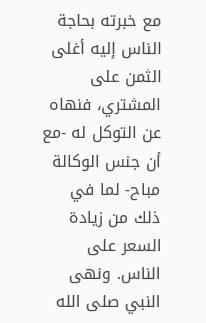مع خبرته بحاجة الناس إليه أغلى الثمن على المشتري، فنهاه عن التوكل له -مع أن جنس الوكالة مباح- لما في ذلك من زيادة السعر على الناس. ونهى النبي صلى الله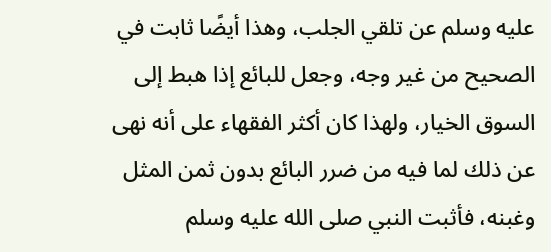عليه وسلم عن تلقي الجلب، وهذا أيضًا ثابت في الصحيح من غير وجه، وجعل للبائع إذا هبط إلى السوق الخيار، ولهذا كان أكثر الفقهاء على أنه نهى عن ذلك لما فيه من ضرر البائع بدون ثمن المثل وغبنه، فأثبت النبي صلى الله عليه وسلم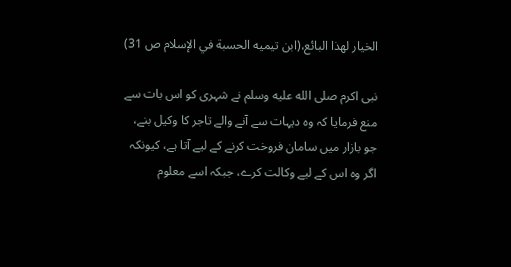الخيار لهذا البائع،(ابن تيميه الحسبة في الإسلام ص 31)

نبی اکرم صلى الله عليه وسلم نے شہری کو اس بات سے منع فرمایا کہ وہ دیہات سے آنے والے تاجر کا وکیل بنے، جو بازار میں سامان فروخت کرنے کے لیے آتا ہے، کیونکہ اگر وہ اس کے لیے وکالت کرے، جبکہ اسے معلوم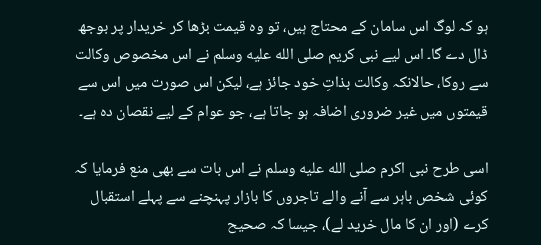ہو کہ لوگ اس سامان کے محتاج ہیں، تو وہ قیمت بڑھا کر خریدار پر بوجھ ڈال دے گا۔ اس لیے نبی کریم صلى الله عليه وسلم نے اس مخصوص وکالت سے روکا، حالانکہ وکالت بذاتِ خود جائز ہے، لیکن اس صورت میں اس سے قیمتوں میں غیر ضروری اضافہ ہو جاتا ہے، جو عوام کے لیے نقصان دہ ہے۔

اسی طرح نبی اکرم صلى الله عليه وسلم نے اس بات سے بھی منع فرمایا کہ کوئی شخص باہر سے آنے والے تاجروں کا بازار پہنچنے سے پہلے استقبال کرے (اور ان کا مال خرید لے)، جیسا کہ صحیح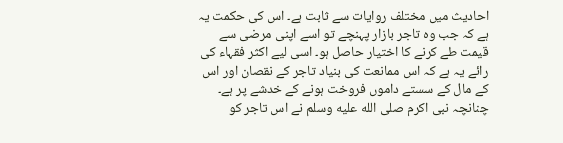احادیث میں مختلف روایات سے ثابت ہے۔ اس کی حکمت یہ ہے کہ جب وہ تاجر بازار پہنچے تو اسے اپنی مرضی سے قیمت طے کرنے کا اختیار حاصل ہو۔ اسی لیے اکثر فقہاء کی رائے یہ ہے کہ اس ممانعت کی بنیاد تاجر کے نقصان اور اس کے مال کے سستے داموں فروخت ہونے کے خدشے پر ہے۔ چنانچہ نبی اکرم صلى الله عليه وسلم نے اس تاجر کو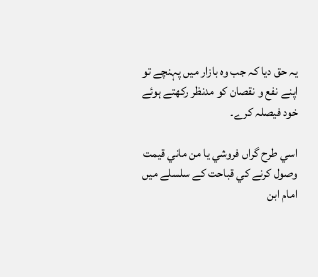یہ حق دیا کہ جب وہ بازار میں پہنچے تو اپنے نفع و نقصان کو مدنظر رکھتے ہوئے خود فیصلہ کرے۔

اسي طرح گراں فروشي يا من ماني قيمت وصول كرنے كي قباحت كے سلسلے ميں امام ابن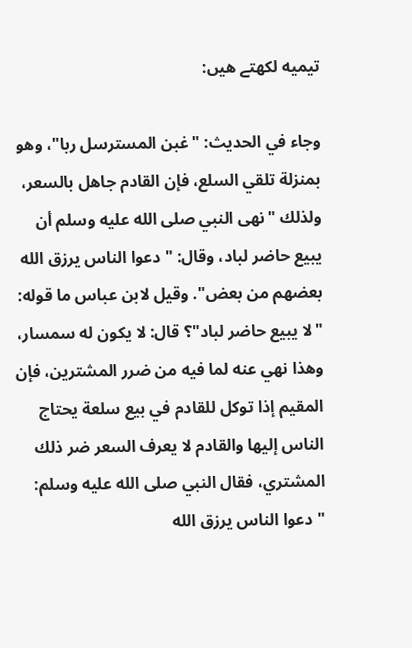تيميه لكھتے هيں:

وجاء في الحديث: "غبن المسترسل ربا"، وهو بمنزلة تلقي السلع، فإن القادم جاهل بالسعر، ولذلك "نهى النبي صلى الله عليه وسلم أن يبيع حاضر لباد، وقال: "دعوا الناس يرزق الله بعضهم من بعض". وقيل لابن عباس ما قوله: "لا يبيع حاضر لباد"؟ قال: لا يكون له سمسار، وهذا نهي عنه لما فيه من ضرر المشترين، فإن المقيم إذا توكل للقادم في بيع سلعة يحتاج الناس إليها والقادم لا يعرف السعر ضر ذلك المشتري، فقال النبي صلى الله عليه وسلم: "دعوا الناس يرزق الله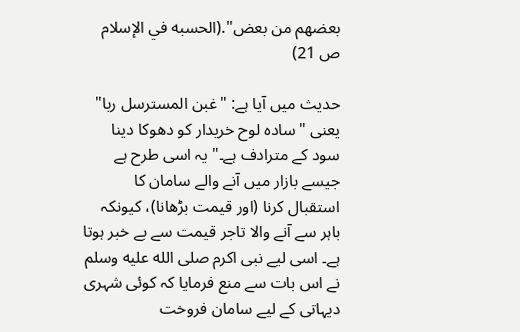بعضهم من بعض".(الحسبه في الإسلام ص 21)

حدیث میں آیا ہے: "غبن المسترسل ربا" یعنی "سادہ لوح خریدار کو دھوکا دینا سود کے مترادف ہے۔" یہ اسی طرح ہے جیسے بازار میں آنے والے سامان کا استقبال کرنا (اور قیمت بڑھانا)، کیونکہ باہر سے آنے والا تاجر قیمت سے بے خبر ہوتا ہے۔ اسی لیے نبی اکرم صلى الله عليه وسلم نے اس بات سے منع فرمایا کہ کوئی شہری دیہاتی کے لیے سامان فروخت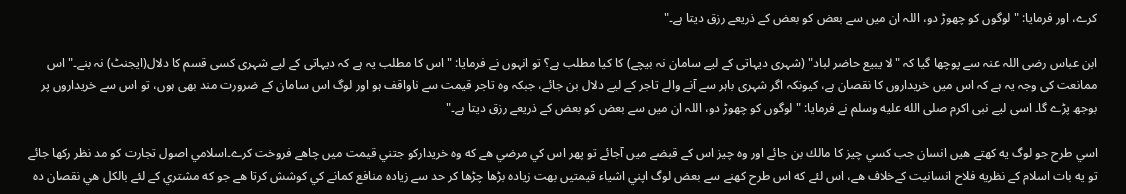کرے، اور فرمایا: "لوگوں کو چھوڑ دو، اللہ ان میں سے بعض کو بعض کے ذریعے رزق دیتا ہے۔"

ابن عباس رضی اللہ عنہ سے پوچھا گیا کہ "لا يبيع حاضر لباد" (شہری دیہاتی کے لیے سامان نہ بیچے) کا کیا مطلب ہے؟ تو انہوں نے فرمایا: "اس کا مطلب یہ ہے کہ دیہاتی کے لیے شہری کسی قسم کا دلال(ايجنٹ) نہ بنے۔" اس ممانعت کی وجہ یہ ہے کہ اس میں خریداروں کا نقصان ہے، کیونکہ اگر شہری باہر سے آنے والے تاجر کے لیے دلال بن جائے، جبکہ وہ تاجر قیمت سے ناواقف ہو اور لوگ اس سامان کے ضرورت مند بھی ہوں، تو اس سے خریداروں پر بوجھ پڑے گا۔ اسی لیے نبی اکرم صلى الله عليه وسلم نے فرمایا: "لوگوں کو چھوڑ دو، اللہ ان میں سے بعض کو بعض کے ذریعے رزق دیتا ہے۔"

اسي طرح جو لوگ يه كهتے هيں انسان جب كسي چيز كا مالك بن جائے اور وه چيز اس كے قبضے ميں آجائے تو پھر اس كي مرضي هے كه وه خريداركو جتني قيمت ميں چاهے فروخت كرے۔اسلامي اصول تجارت كو مد نظر ركھا جائے تو يه بات اسلام كے نظريه فلاح انسانيت كےخلاف هے، اس لئے كه اس طرح كهنے سے بعض لوگ اپني اشياء قيمتيں بهت زياده بڑھا چڑھا كر حد سے زياده منافع كمانے كي كوشش كرتا هے جو كه مشتري كے لئے بالكل هي نقصان ده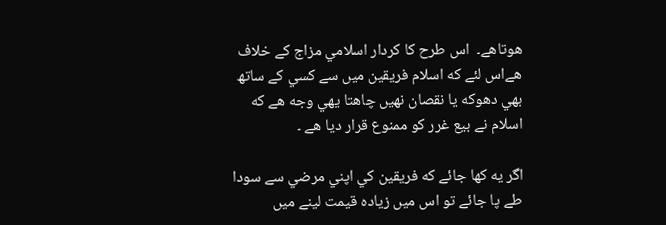هوتاهے۔  اس طرح كا كردار اسلامي مزاج كے خلاف هےاس لئے كه اسلام فريقين ميں سے كسي كے ساتھ بھي دھوكه يا نقصان نهيں چاهتا يهي وجه هے كه اسلام نے بيع غرر كو ممنوع قرار ديا هے ۔

اگر يه كها جائے كه فريقين كي اپني مرضي سے سودا طے پا جائے تو اس ميں زياده قيمت لينے ميں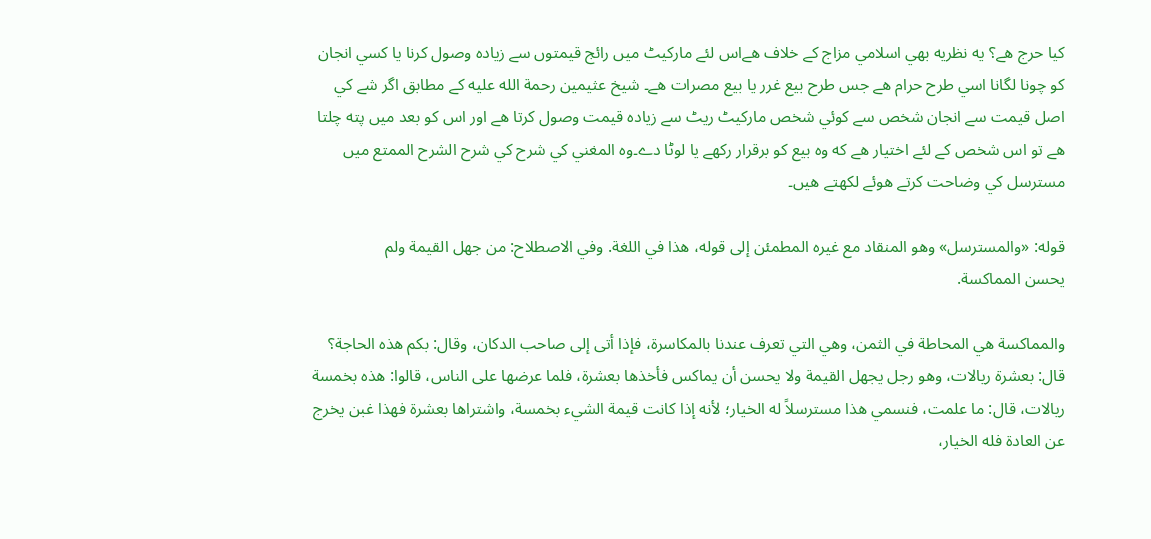كيا حرج هے؟ يه نظريه بھي اسلامي مزاج كے خلاف هےاس لئے ماركيٹ ميں رائج قيمتوں سے زياده وصول كرنا يا كسي انجان كو چونا لگانا اسي طرح حرام هے جس طرح بيع غرر يا بيع مصرات هے۔ شيخ عثيمين رحمة الله عليه كے مطابق اگر شے كي اصل قيمت سے انجان شخص سے كوئي شخص ماركيٹ ريٹ سے زياده قيمت وصول كرتا هے اور اس كو بعد ميں پته چلتا هے تو اس شخص كے لئے اختيار هے كه وه بيع كو برقرار ركھے يا لوٹا دے۔وه المغني كي شرح كي شرح الشرح الممتع ميں مسترسل كي وضاحت كرتے هوئے لكھتے هيں۔

قوله: «والمسترسل» وهو المنقاد مع غيره المطمئن إلى قوله، هذا في اللغة. وفي الاصطلاح: من جهل القيمة ولم يحسن ‌المماكسة.

والمماكسة هي المحاطة في الثمن، وهي التي تعرف عندنا بالمكاسرة، فإذا أتى إلى صاحب الدكان، وقال: بكم هذه الحاجة؟ قال: بعشرة ريالات، وهو رجل يجهل القيمة ولا يحسن أن يماكس فأخذها بعشرة، فلما عرضها على الناس، قالوا: هذه بخمسة ريالات، قال: ما علمت، فنسمي هذا مسترسلاً له الخيار؛ لأنه إذا كانت قيمة الشيء بخمسة، واشتراها بعشرة فهذا غبن يخرج عن العادة فله الخيار،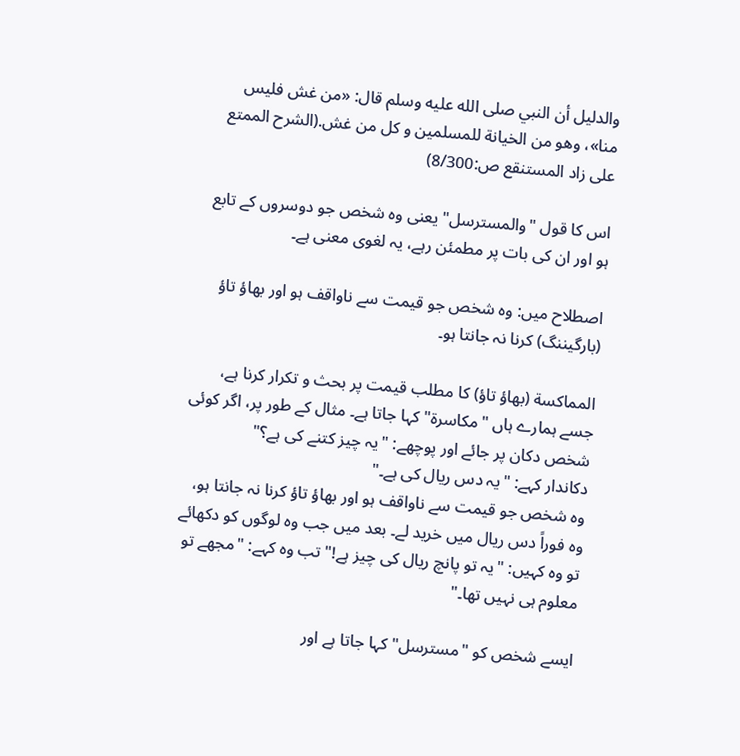والدليل أن النبي صلى الله عليه وسلم قال: «من غش فليس منا»، وهو من الخيانة للمسلمين و كل من غش.(الشرح الممتع على زاد المستنقع ص:8/300)

اس کا قول "والمسترسل" یعنی وہ شخص جو دوسروں کے تابع ہو اور ان کی بات پر مطمئن رہے، یہ لغوی معنی ہے۔

اصطلاح میں: وہ شخص جو قیمت سے ناواقف ہو اور بھاؤ تاؤ (بارگیننگ) کرنا نہ جانتا ہو۔

المماكسة (بھاؤ تاؤ) کا مطلب قیمت پر بحث و تکرار کرنا ہے، جسے ہمارے ہاں "مكاسرة" کہا جاتا ہے۔ مثال کے طور پر، اگر کوئی شخص دکان پر جائے اور پوچھے: "یہ چیز کتنے کی ہے؟"
دکاندار کہے: "یہ دس ریال کی ہے۔"
وہ شخص جو قیمت سے ناواقف ہو اور بھاؤ تاؤ کرنا نہ جانتا ہو، وہ فوراً دس ریال میں خرید لے۔ بعد میں جب وہ لوگوں کو دکھائے تو وہ کہیں: "یہ تو پانچ ریال کی چیز ہے!" تب وہ کہے: "مجھے تو معلوم ہی نہیں تھا۔"

ایسے شخص کو "مسترسل" کہا جاتا ہے اور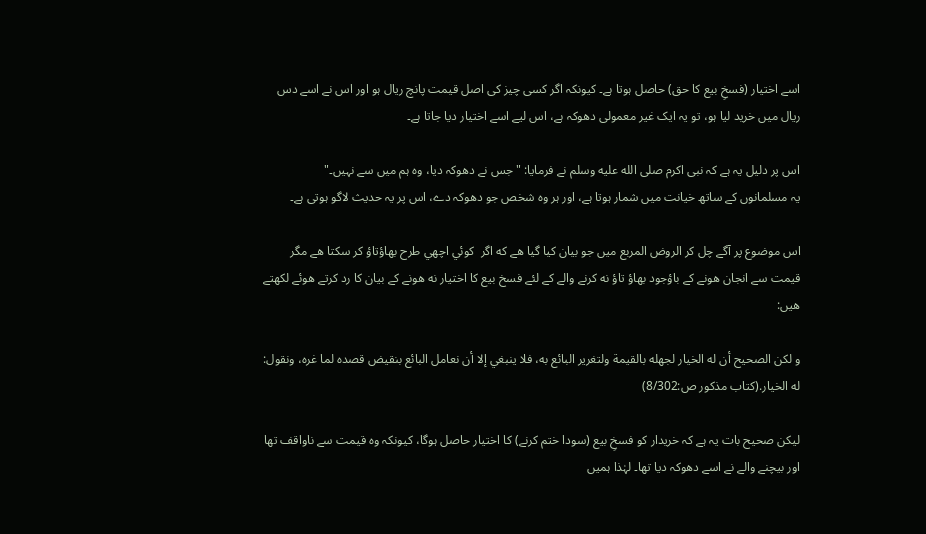اسے اختیار (فسخِ بیع کا حق) حاصل ہوتا ہے۔ کیونکہ اگر کسی چیز کی اصل قیمت پانچ ریال ہو اور اس نے اسے دس ریال میں خرید لیا ہو، تو یہ ایک غیر معمولی دھوکہ ہے، اس لیے اسے اختیار دیا جاتا ہے۔

اس پر دلیل یہ ہے کہ نبی اکرم صلى الله عليه وسلم نے فرمایا: "جس نے دھوکہ دیا، وہ ہم میں سے نہیں۔"
یہ مسلمانوں کے ساتھ خیانت میں شمار ہوتا ہے، اور ہر وہ شخص جو دھوکہ دے، اس پر یہ حدیث لاگو ہوتی ہے۔

اس موضوع پر آگے چل كر الروض المربع ميں جو بيان كيا گيا هے كه اگر  كوئي اچھي طرح بھاؤتاؤ كر سكتا هے مگر قيمت سے انجان هونے كے باؤجود بھاؤ تاؤ نه كرنے والے كے لئے فسخ بيع كا اختيار نه هونے كے بيان كا رد كرتے هوئے لكھتے هيں:

و لكن الصحيح أن له الخيار لجهله بالقيمة ولتغرير البائع به، فلا ينبغي إلا أن نعامل البائع بنقيض قصده لما غره، ونقول: له الخيار.(كتاب مذكور ص:8/302)

لیکن صحیح بات یہ ہے کہ خریدار کو فسخِ بیع (سودا ختم کرنے) کا اختیار حاصل ہوگا، کیونکہ وہ قیمت سے ناواقف تھا اور بیچنے والے نے اسے دھوکہ دیا تھا۔ لہٰذا ہمیں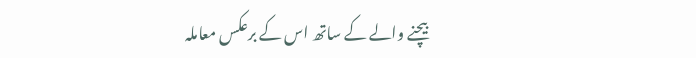بیچنے والے کے ساتھ اس کے برعکس معاملہ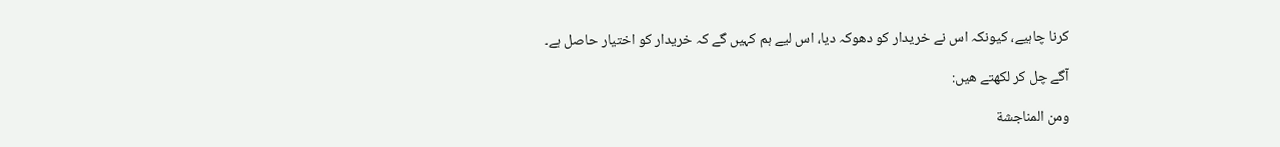کرنا چاہیے، کیونکہ اس نے خریدار کو دھوکہ دیا، اس لیے ہم کہیں گے کہ خریدار کو اختیار حاصل ہے۔

آگے چل كر لكھتے هيں:

ومن المناجشة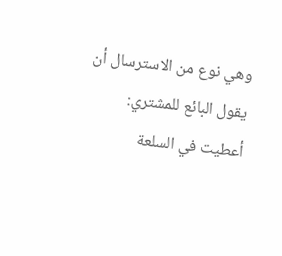وهي نوع من الاسترسال أن يقول البائع للمشتري: أعطيت في السلعة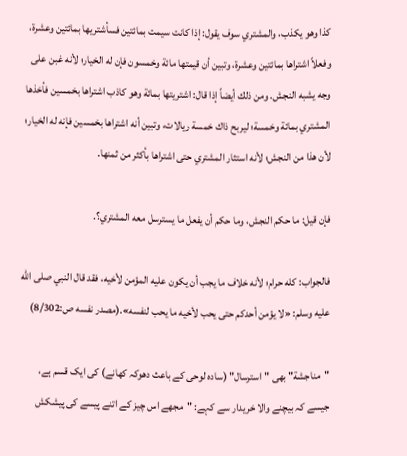كذا وهو يكذب، والمشتري سوف يقول: إذا كانت سيمت بمائتين فسأشتريها بمائتين وعشرة، وفعلاً اشتراها بمائتين وعشرة، وتبين أن قيمتها مائة وخمسون فإن له الخيار؛ لأنه غبن على وجه يشبه النجش. ومن ذلك أيضاً إذا قال: اشتريتها بمائة وهو كاذب اشتراها بخمسين فأخذها المشتري بمائة وخمسة؛ ليربح ذاك خمسة ريالات، وتبين أنه اشتراها بخمسين فإنه له الخيار؛ لأن هذا من النجش؛ لأنه استثار المشتري حتى اشتراها بأكثر من ثمنها.

فإن قيل: ما حكم النجش، وما حكم أن يفعل ما يسترسل معه المشتري؟.

فالجواب: كله حرام؛ لأنه خلاف ما يجب أن يكون عليه المؤمن لأخيه، فقد قال النبي صلى الله عليه وسلم: «لا يؤمن أحدكم حتى يحب لأخيه ما يحب لنفسه».(مصدر نفسه ص:8/302)

"مناجشة" بھی "استرسال" (سادہ لوحی کے باعث دھوکہ کھانے) کی ایک قسم ہے، جیسے کہ بیچنے والا خریدار سے کہے: "مجھے اس چیز کے اتنے پیسے کی پیشکش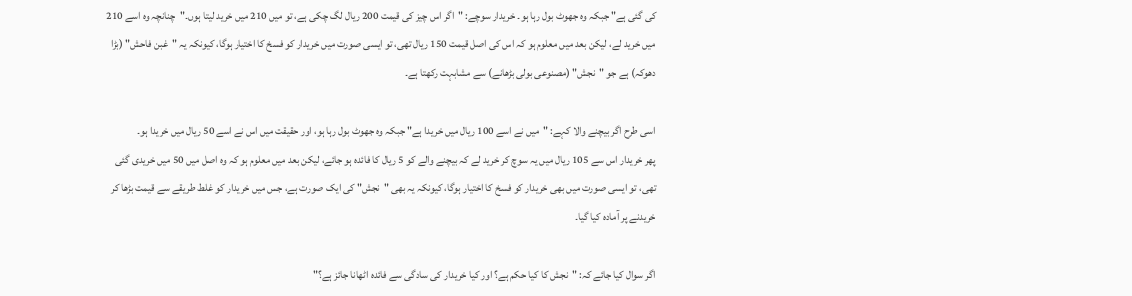کی گئی ہے" جبکہ وہ جھوٹ بول رہا ہو۔ خریدار سوچے: "اگر اس چیز کی قیمت 200 ریال لگ چکی ہے، تو میں 210 میں خرید لیتا ہوں۔"چنانچہ وہ اسے 210 میں خرید لے، لیکن بعد میں معلوم ہو کہ اس کی اصل قیمت 150 ریال تھی، تو ایسی صورت میں خریدار کو فسخ کا اختیار ہوگا، کیونکہ یہ "غبن فاحش" (بڑا دھوکہ) ہے جو "نجش" (مصنوعی بولی بڑھانے) سے مشابہت رکھتا ہے۔

اسی طرح اگر بیچنے والا کہے: "میں نے اسے 100 ریال میں خریدا ہے" جبکہ وہ جھوٹ بول رہا ہو، اور حقیقت میں اس نے اسے 50 ریال میں خریدا ہو۔
پھر خریدار اس سے 105 ریال میں یہ سوچ کر خرید لے کہ بیچنے والے کو 5 ریال کا فائدہ ہو جائے، لیکن بعد میں معلوم ہو کہ وہ اصل میں 50 میں خریدی گئی تھی، تو ایسی صورت میں بھی خریدار کو فسخ کا اختیار ہوگا، کیونکہ یہ بھی "نجش" کی ایک صورت ہے، جس میں خریدار کو غلط طریقے سے قیمت بڑھا کر خریدنے پر آمادہ کیا گیا۔

اگر سوال کیا جائے کہ: "نجش کا کیا حکم ہے؟ اور کیا خریدار کی سادگی سے فائدہ اٹھانا جائز ہے؟"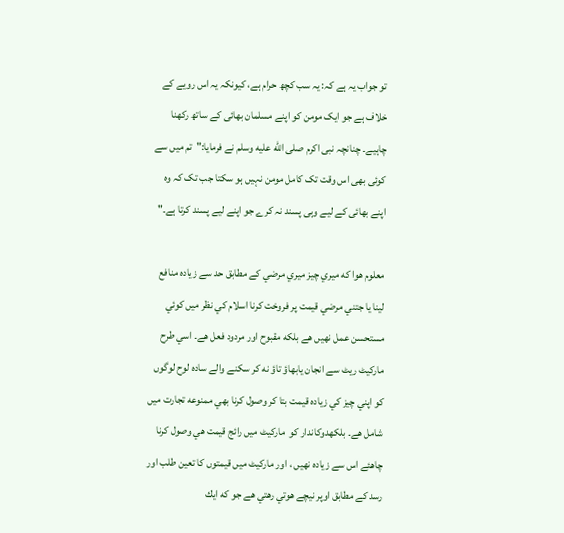تو جواب یہ ہے کہ: یہ سب کچھ حرام ہے، کیونکہ یہ اس رویے کے خلاف ہے جو ایک مومن کو اپنے مسلمان بھائی کے ساتھ رکھنا چاہیے۔ چنانچہ نبی اکرم صلى الله عليه وسلم نے فرمایا:"تم میں سے کوئی بھی اس وقت تک کامل مومن نہیں ہو سکتا جب تک کہ وہ اپنے بھائی کے لیے وہی پسند نہ کرے جو اپنے لیے پسند کرتا ہے۔"

معلوم هوا كه ميري چيز ميري مرضي كے مطابق حد سے زياده منافع لينا يا جتني مرضي قيمت پر فروخت كرنا اسلام كي نظر ميں كوئي مستحسن عمل نهيں هے بلكه مقبوح اور مردود فعل هے۔ اسي طرح ماركيٹ ريٹ سے انجان يابھاؤ تاؤ نه كر سكنے والے ساده لوح لوگوں كو اپني چيز كي زياده قيمت بتا كر وصول كرنا بھي ممنوعه تجارت ميں شامل هے۔ بلكهدوكاندار كو  ماركيٹ ميں رائج قيمت هي وصول كرنا چاهئے اس سے زياده نهيں ، اور ماركيٹ ميں قيمتوں كا تعين طلب اور رسد كے مطابق اوپر نيچے هوتي رهتي هے جو كه ايك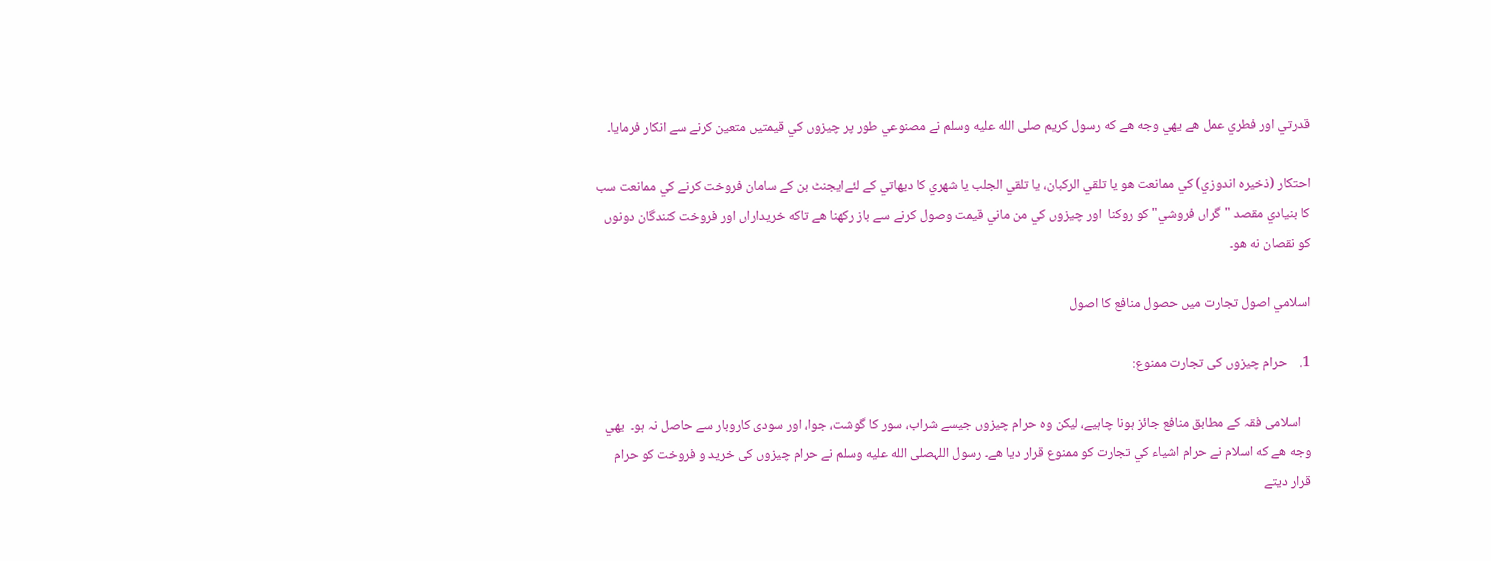قدرتي اور فطري عمل هے يهي وجه هے كه رسول كريم صلى الله عليه وسلم نے مصنوعي طور پر چيزوں كي قيمتيں متعين كرنے سے انكار فرمايا۔

احتكار (ذخيره اندوزي) كي ممانعت هو يا تلقي الركبان، يا تلقي الجلب يا شهري كا ديهاتي كے لئےايجنٹ بن كے سامان فروخت كرنے كي ممانعت سب كا بنيادي مقصد "گراں فروشي" كو روكنا  اور چيزوں كي من ماني قيمت وصول كرنے سے باز ركھنا هے تاكه خريداراں اور فروخت كنندگان دونوں كو نقصان نه هو۔

اسلامي اصول تجارت ميں حصول منافع كا اصول

1.    حرام چیزوں کی تجارت ممنوع:

   اسلامی فقہ کے مطابق منافع جائز ہونا چاہیے، لیکن وہ حرام چیزوں جیسے شراب، سور کا گوشت، جوا، اور سودی کاروبار سے حاصل نہ ہو۔  يهي وجه هے كه اسلام نے حرام اشياء كي تجارت كو ممنوع قرار ديا هے۔ رسول اللہصلى الله عليه وسلم نے حرام چیزوں کی خرید و فروخت کو حرام قرار دیتے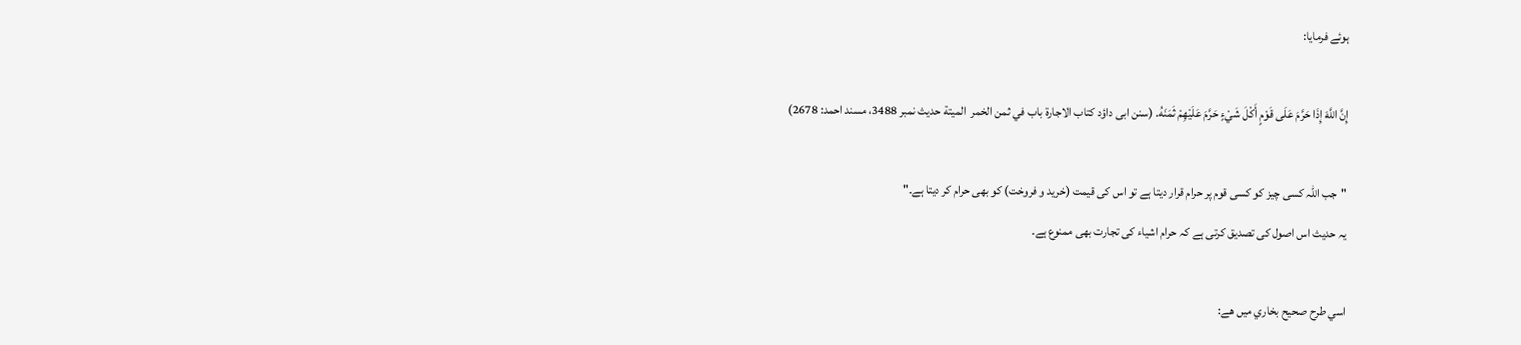ہوئے فرمایا:

إِنَّ اللَّهَ إِذَا حَرَّمَ عَلَى قَوْمٍ أَكْلَ شَيْءٍ حَرَّمَ عَلَيْهِمْ ثَمَنَهُ. (سنن ابی داؤد كتاب الاجارة باب في ثمن الخمر  الميتة حديث نمبر 3488، مسند احمد: 2678)

"جب اللہ کسی چیز کو کسی قوم پر حرام قرار دیتا ہے تو اس کی قیمت (خرید و فروخت) کو بھی حرام کر دیتا ہے۔"
یہ حدیث اس اصول کی تصدیق کرتی ہے کہ حرام اشیاء کی تجارت بھی ممنوع ہے۔

اسي طرح صحيح بخاري ميں هے: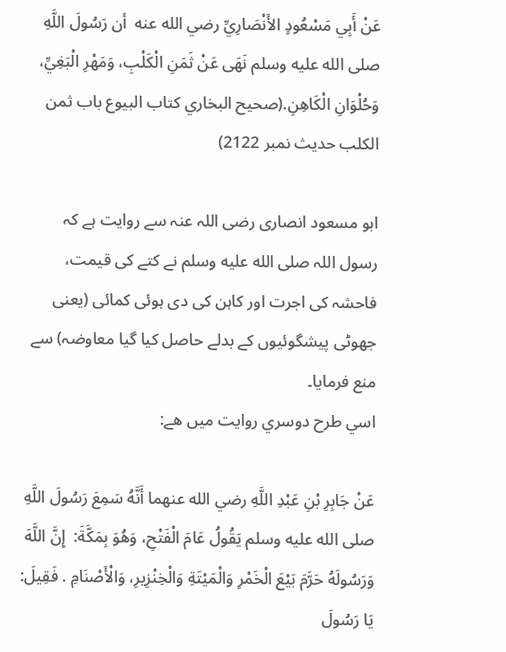عَنْ أَبِي مَسْعُودٍ الأَنْصَارِيِّ رضي الله عنه  أن رَسُولَ اللَّهِ صلى الله عليه وسلم نَهَى عَنْ ثَمَنِ الْكَلْبِ، وَمَهْرِ الْبَغِيِّ، وَحُلْوَانِ الْكَاهِنِ.(صحيح البخاري كتاب البيوع باب ثمن الكلب حديث نمبر 2122)

ابو مسعود انصاری رضی اللہ عنہ سے روایت ہے کہ رسول اللہ صلى الله عليه وسلم نے کتے کی قیمت، فاحشہ کی اجرت اور کاہن کی دی ہوئی کمائی (یعنی جھوٹی پیشگوئیوں کے بدلے حاصل کیا گیا معاوضہ) سے منع فرمایا۔
اسي طرح دوسري روايت ميں هے:

عَنْ جَابِرِ بْنِ عَبْدِ اللَّهِ رضي الله عنهما أَنَّهُ سَمِعَ رَسُولَ اللَّهِ صلى الله عليه وسلم يَقُولُ عَامَ الْفَتْحِ، وَهُوَ بِمَكَّةَ:  إِنَّ اللَّهَ وَرَسُولَهُ حَرَّمَ بَيْعَ الْخَمْرِ وَالْمَيْتَةِ وَالْخِنْزِيرِ، وَالْأَصْنَامِ . فَقِيلَ: يَا رَسُولَ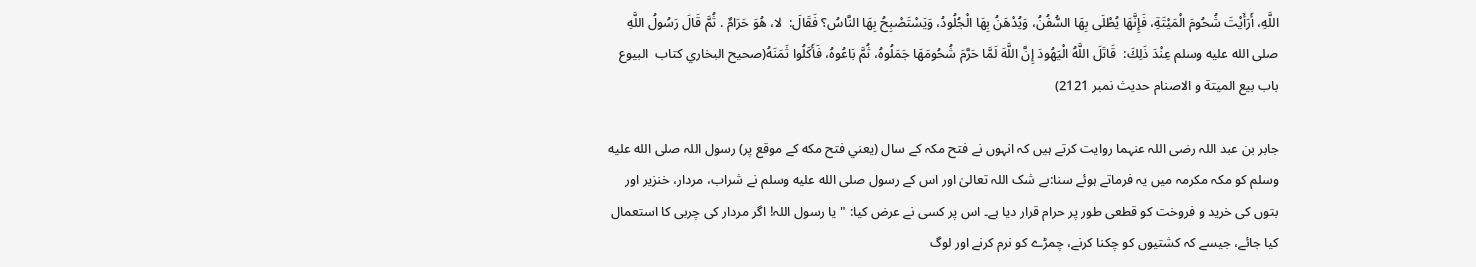اللَّهِ، أَرَأَيْتَ شُحُومَ الْمَيْتَةِ، فَإِنَّهَا يُطْلَى بِهَا السُّفُنُ، وَيُدْهَنُ بِهَا الْجُلُودُ، وَيَسْتَصْبِحُ بِهَا النَّاسُ؟ فَقَالَ:  لا، هُوَ حَرَامٌ . ثُمَّ قَالَ رَسُولُ اللَّهِ صلى الله عليه وسلم عِنْدَ ذَلِكَ:  قَاتَلَ اللَّهُ الْيَهُودَ إِنَّ اللَّهَ لَمَّا حَرَّمَ شُحُومَهَا جَمَلُوهُ، ثُمَّ بَاعُوهُ، فَأَكَلُوا ثَمَنَهُ(صحيح البخاري كتاب  البيوع باب بيع الميتة و الاصنام حديث نمبر 2121)

جابر بن عبد اللہ رضی اللہ عنہما روایت کرتے ہیں کہ انہوں نے فتح مکہ کے سال (يعني فتح مكه كے موقع پر) رسول اللہ صلى الله عليه وسلم کو مکہ مکرمہ میں یہ فرماتے ہوئے سنا:بے شک اللہ تعالیٰ اور اس کے رسول صلى الله عليه وسلم نے شراب، مردار، خنزیر اور بتوں کی خرید و فروخت کو قطعی طور پر حرام قرار دیا ہے۔ اس پر کسی نے عرض کیا: "یا رسول اللہ! اگر مردار کی چربی کا استعمال کیا جائے، جیسے کہ کشتیوں کو چکنا کرنے، چمڑے کو نرم کرنے اور لوگ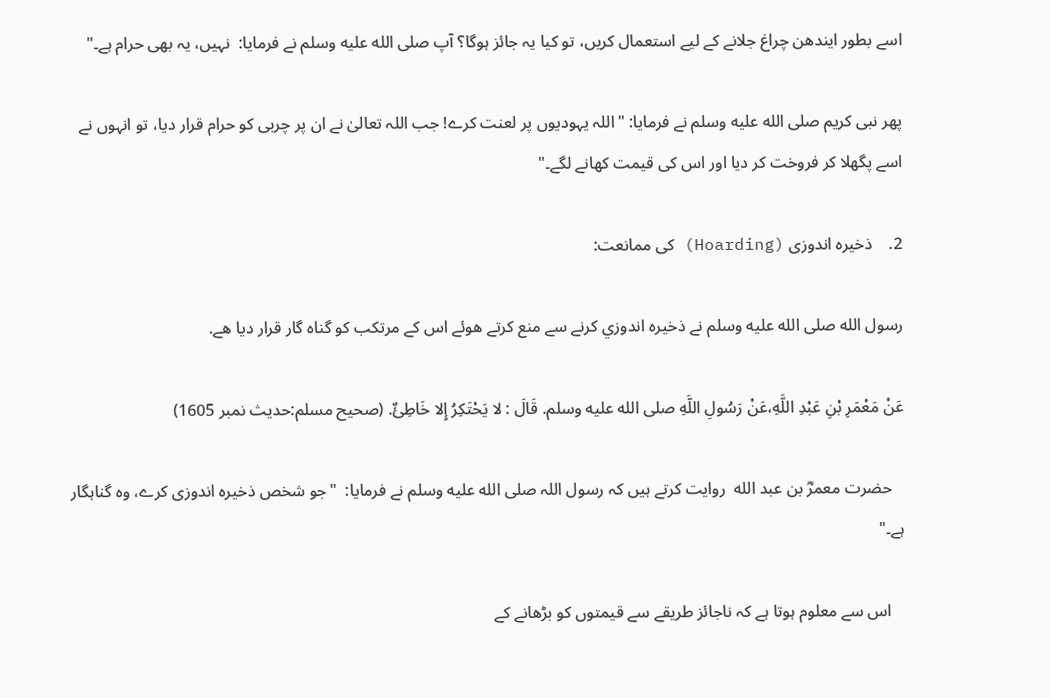اسے بطور ایندھن چراغ جلانے کے لیے استعمال کریں، تو کیا یہ جائز ہوگا؟ آپ صلى الله عليه وسلم نے فرمایا:  نہیں، یہ بھی حرام ہے۔"

پھر نبی کریم صلى الله عليه وسلم نے فرمایا: "اللہ یہودیوں پر لعنت کرے! جب اللہ تعالیٰ نے ان پر چربی کو حرام قرار دیا، تو انہوں نے اسے پگھلا کر فروخت کر دیا اور اس کی قیمت کھانے لگے۔"

2.    ذخیرہ اندوزی (Hoarding) کی ممانعت:

رسول الله صلى الله عليه وسلم نے ذخيره اندوزي كرنے سے منع كرتے هوئے اس كے مرتكب كو گناه گار قرار ديا هے.

عَنْ مَعْمَرِ بْنِ عَبْدِ اللَّهِ،عَنْ رَسُولِ اللَّهِ صلى الله عليه وسلم. قَالَ : لا ‌يَحْتَكِرُ إِلا خَاطِئٌ. (صحيح مسلم:حديث نمبر 1605)

   حضرت معمرؓ بن عبد الله  روایت کرتے ہیں کہ رسول اللہ صلى الله عليه وسلم نے فرمایا:  "جو شخص ذخیرہ اندوزی کرے، وہ گناہگار ہے۔"

   اس سے معلوم ہوتا ہے کہ ناجائز طریقے سے قیمتوں کو بڑھانے کے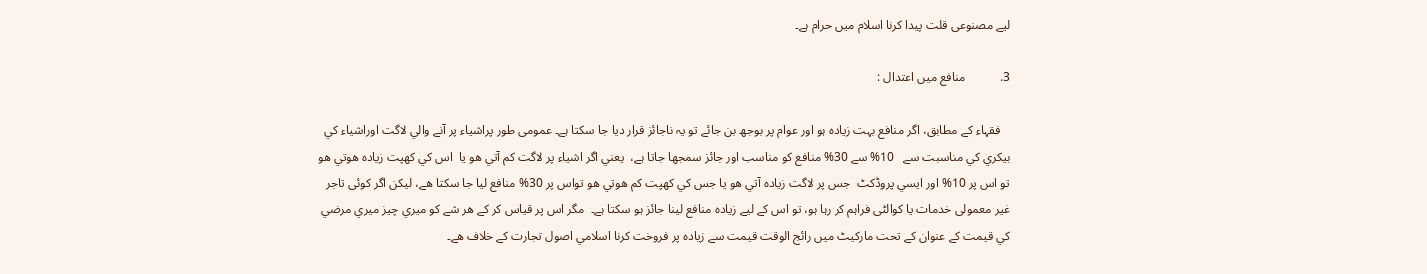لیے مصنوعی قلت پیدا کرنا اسلام میں حرام ہے۔

3.           منافع میں اعتدال :

   فقہاء کے مطابق، اگر منافع بہت زیادہ ہو اور عوام پر بوجھ بن جائے تو یہ ناجائز قرار دیا جا سکتا ہے۔ عمومی طور پراشياء پر آنے والي لاگت اوراشياء كي بيكري كي مناسبت سے   10% سے 30% منافع کو مناسب اور جائز سمجھا جاتا ہے،  يعني اگر اشياء پر لاگت كم آتي هو يا  اس كي كھپت زياده هوتي هو تو اس پر 10% اور ايسي پروڈكٹ  جس پر لاگت زياده آتي هو يا جس كي كھپت كم هوتي هو تواس پر 30% منافع ليا جا سكتا هے، لیکن اگر کوئی تاجر غیر معمولی خدمات یا کوالٹی فراہم کر رہا ہو، تو اس کے لیے زیادہ منافع لینا جائز ہو سکتا ہے۔  مگر اس پر قياس كر كے هر شے كو ميري چيز ميري مرضي كي قيمت كے عنوان كے تحت ماركيٹ ميں رائج الوقت قيمت سے زياده پر فروخت كرنا اسلامي اصول تجارت كے خلاف هے۔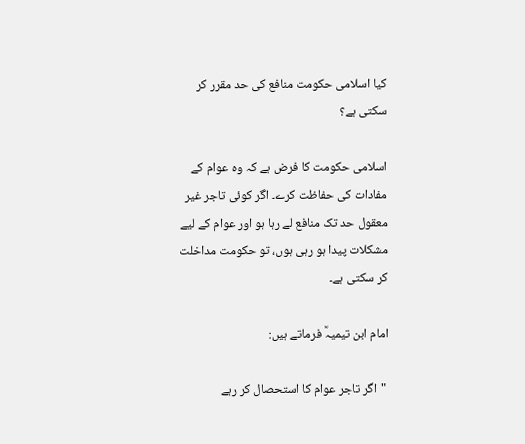کیا اسلامی حکومت منافع کی حد مقرر کر سکتی ہے؟

اسلامی حکومت کا فرض ہے کہ وہ عوام کے مفادات کی حفاظت کرے۔ اگر کوئی تاجر غیر معقول حد تک منافع لے رہا ہو اور عوام کے لیے مشکلات پیدا ہو رہی ہوں، تو حکومت مداخلت کر سکتی ہے۔

امام ابن تیمیہؒ فرماتے ہیں:

 "اگر تاجر عوام کا استحصال کر رہے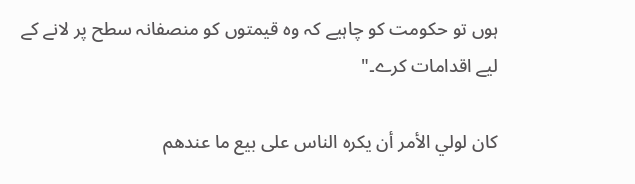ہوں تو حکومت کو چاہیے کہ وہ قیمتوں کو منصفانہ سطح پر لانے کے لیے اقدامات کرے۔"

كان لولي الأمر أن يكره الناس على بيع ما عندهم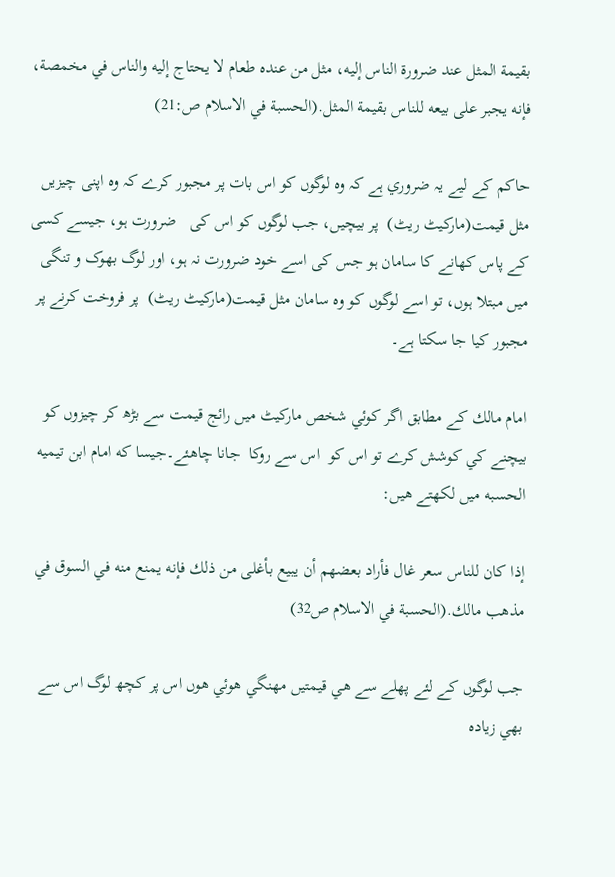بقيمة المثل عند ضرورة الناس إليه، مثل من عنده طعام لا يحتاج إليه والناس في مخمصة، فإنه يجبر على بيعه للناس بقيمة المثل.(الحسبة في الاسلام ص:21)

حاکم کے لیے یہ ضروري ہے کہ وہ لوگوں کو اس بات پر مجبور کرے کہ وہ اپنی چیزیں مثل قیمت(ماركيٹ ريٹ)  پر بیچیں، جب لوگوں کو اس کی   ضرورت ہو، جیسے کسی کے پاس کھانے کا سامان ہو جس کی اسے خود ضرورت نہ ہو، اور لوگ بھوک و تنگی میں مبتلا ہوں، تو اسے لوگوں کو وہ سامان مثل قیمت(ماركيٹ ريٹ)  پر فروخت کرنے پر مجبور کیا جا سکتا ہے۔

امام مالك كے مطابق اگر كوئي شخص ماركيٹ ميں رائج قيمت سے بڑھ كر چيزوں كو بيچنے كي كوشش كرے تو اس كو  اس سے روكا  جانا چاهئے۔جيسا كه امام ابن تيميه الحسبه ميں لكھتے هيں:

إذا كان للناس سعر غال فأراد بعضهم أن يبيع بأغلى من ذلك فإنه يمنع منه في السوق في مذهب مالك.(الحسبة في الاسلام ص32)

جب لوگوں كے لئے پهلے سے هي قيمتيں مهنگي هوئي هوں اس پر كچھ لوگ اس سے بھي زياده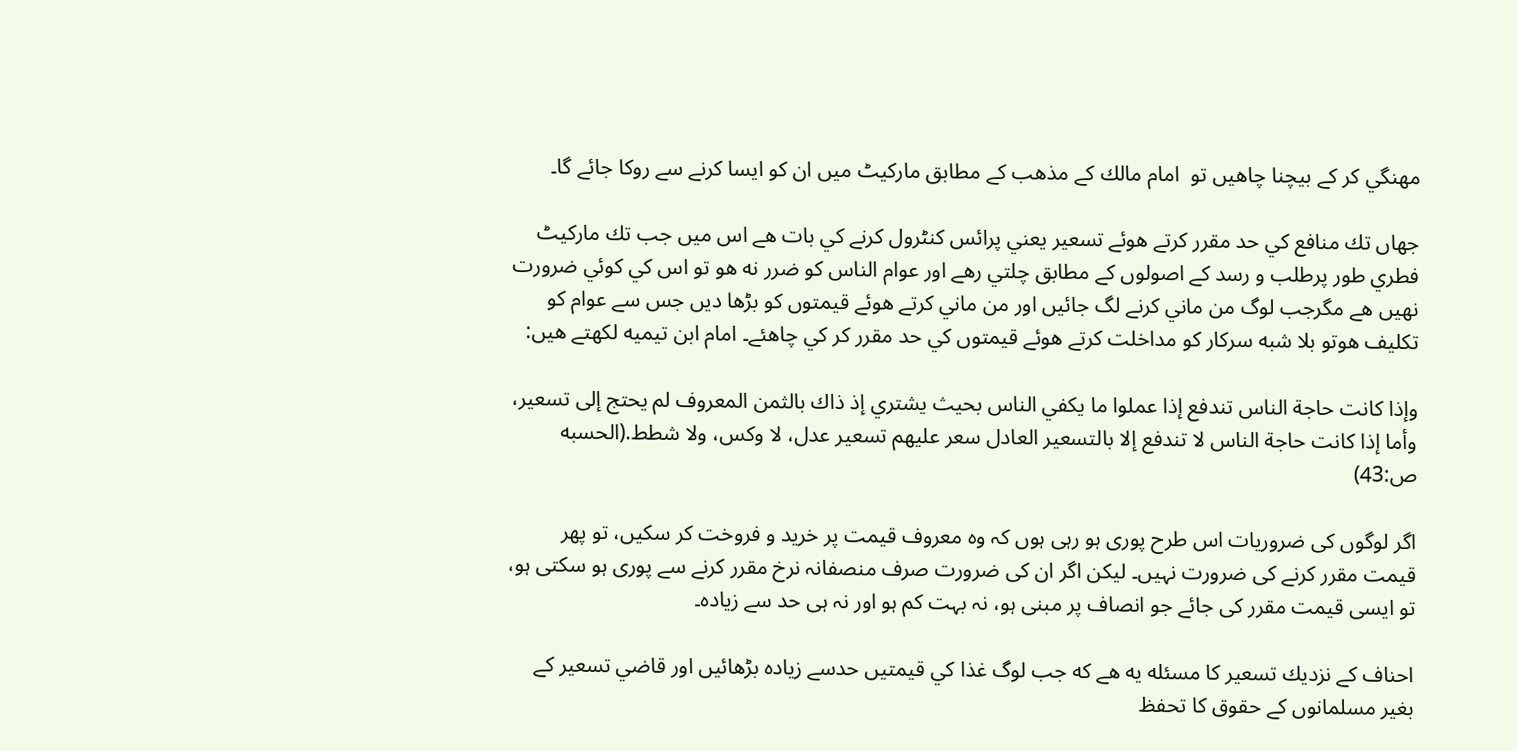مهنگي كر كے بيچنا چاهيں تو  امام مالك كے مذهب كے مطابق ماركيٹ ميں ان كو ايسا كرنے سے روكا جائے گا۔

جهاں تك منافع كي حد مقرر كرتے هوئے تسعير يعني پرائس كنٹرول كرنے كي بات هے اس ميں جب تك ماركيٹ فطري طور پرطلب و رسد كے اصولوں كے مطابق چلتي رهے اور عوام الناس كو ضرر نه هو تو اس كي كوئي ضرورت نهيں هے مگرجب لوگ من ماني كرنے لگ جائيں اور من ماني كرتے هوئے قيمتوں كو بڑھا ديں جس سے عوام كو تكليف هوتو بلا شبه سركار كو مداخلت كرتے هوئے قيمتوں كي حد مقرر كر كي چاهئے۔ امام ابن تيميه لكھتے هيں:

وإذا كانت حاجة الناس تندفع إذا عملوا ما يكفي الناس بحيث يشتري إذ ذاك بالثمن المعروف لم يحتج إلى ‌تسعير، وأما إذا كانت حاجة الناس لا تندفع إلا بالتسعير العادل سعر عليهم ‌تسعير عدل، لا وكس، ولا شطط.(الحسبه ص:43)

اگر لوگوں کی ضروریات اس طرح پوری ہو رہی ہوں کہ وہ معروف قیمت پر خرید و فروخت کر سکیں، تو پھر قیمت مقرر کرنے کی ضرورت نہیں۔ لیکن اگر ان کی ضرورت صرف منصفانہ نرخ مقرر کرنے سے پوری ہو سکتی ہو، تو ایسی قیمت مقرر کی جائے جو انصاف پر مبنی ہو، نہ بہت کم ہو اور نہ ہی حد سے زیادہ۔

احناف كے نزديك تسعير كا مسئله يه هے كه جب لوگ غذا كي قيمتيں حدسے زياده بڑھائيں اور قاضي تسعير كے بغير مسلمانوں كے حقوق كا تحفظ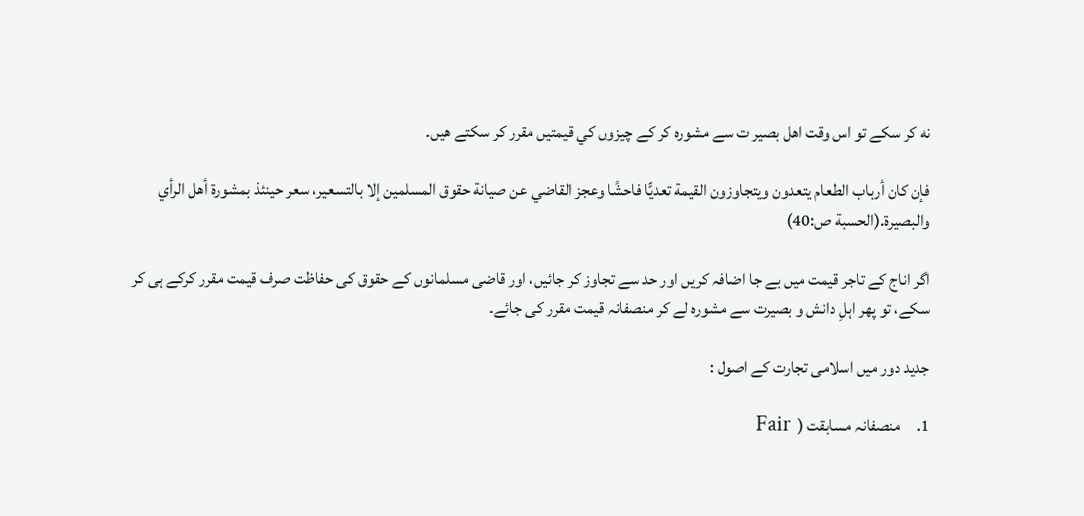نه كر سكے تو اس وقت اهل بصير ت سے مشوره كر كے چيزوں كي قيمتيں مقرر كر سكتے هيں۔

فإن كان أرباب الطعام يتعدون ويتجاوزون القيمة تعديًّا فاحشًا وعجز القاضي عن صيانة حقوق المسلمين إلا بالتسعير، سعر حينئذ بمشورة أهل الرأي والبصيرة.(الحسبة ص:40)

اگر اناج کے تاجر قیمت میں بے جا اضافہ کریں اور حد سے تجاوز کر جائیں، اور قاضی مسلمانوں کے حقوق کی حفاظت صرف قیمت مقرر کرکے ہی کر سکے، تو پھر اہلِ دانش و بصیرت سے مشورہ لے کر منصفانہ قیمت مقرر کی جائے۔

جدید دور میں اسلامی تجارت کے اصول :

1.     منصفانہ مسابقت (  Fair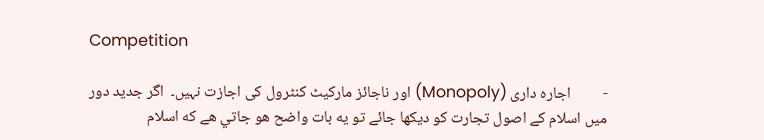Competition

-         اجارہ داری (Monopoly) اور ناجائز مارکیٹ کنٹرول کی اجازت نہیں۔  اگر جديد دور ميں اسلام كے اصول تجارت كو ديكھا جائے تو يه بات واضح هو جاتي هے كه اسلام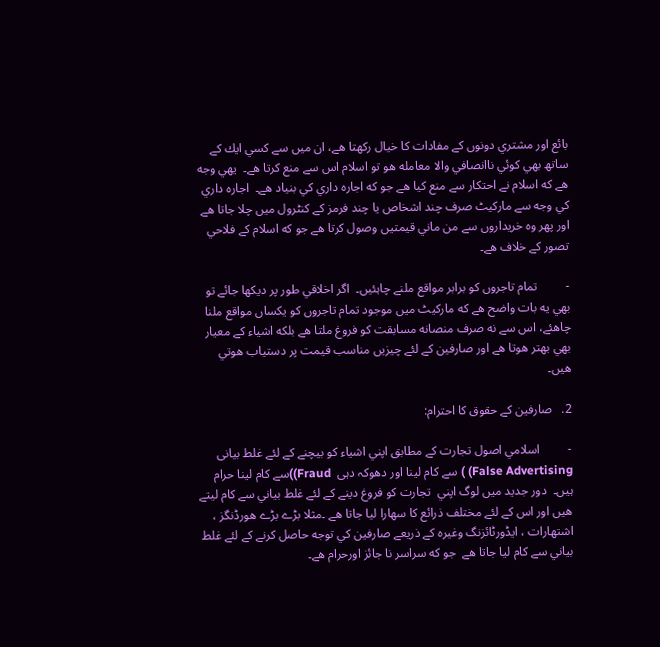بائع اور مشتري دونوں كے مفادات كا خيال ركھتا هے، ان ميں سے كسي ايك كے ساتھ بھي كوئي ناانصافي والا معامله هو تو اسلام اس سے منع كرتا هے۔  يهي وجه هے كه اسلام نے احتكار سے منع كيا هے جو كه اجاره داري كي بنياد هے۔  اجاره داري كي وجه سے ماركيٹ صرف چند اشخاص يا چند فرمز كے كنٹرول ميں چلا جاتا هے اور پھر وه خريداروں سے من ماني قيمتيں وصول كرتا هے جو كه اسلام كے فلاحي تصور كے خلاف هے۔

-         تمام تاجروں کو برابر مواقع ملنے چاہئیں۔  اگر اخلاقي طور پر ديكھا جائے تو بھي يه بات واضح هے كه ماركيٹ ميں موجود تمام تاجروں كو يكساں مواقع ملنا چاهئے، اس سے نه صرف منصانه مسابقت كو فروغ ملتا هے بلكه اشياء كے معيار بھي بهتر هوتا هے اور صارفين كے لئے چيزيں مناسب قيمت پر دستياب هوتي هيں۔

2.   صارفین کے حقوق کا احترام:

-         اسلامي اصول تجارت كے مطابق اپني اشياء كو بيچنے كے لئے غلط بیانی  False Advertising) ) سے كام لينا اور دھوکہ دہی  Fraud))سے كام لينا حرام ہیں۔  دور جديد ميں لوگ اپني  تجارت كو فروغ دينے كے لئے غلط بياني سے كام ليتے هيں اور اس كے لئے مختلف ذرائع كا سهارا ليا جاتا هے ۔مثلا بڑے بڑے هورڈنگز ، اشتهارات ، ايڈورٹائزنگ وغيره كے ذريعے صارفين كي توجه حاصل كرنے كے لئے غلط بياني سے كام ليا جاتا هے  جو كه سراسر نا جائز اورحرام هے۔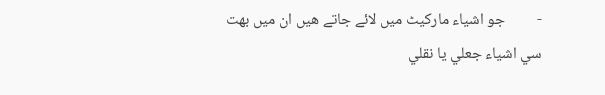-         جو اشياء ماركيٹ ميں لائے جاتے هيں ان ميں بهت سي اشياء جعلي يا نقلي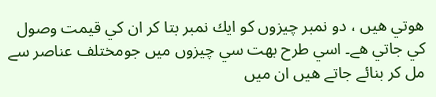هوتي هيں ، دو نمبر چيزوں كو ايك نمبر بتا كر ان كي قيمت وصول كي جاتي هے۔ اسي طرح بهت سي چيزوں ميں جومختلف عناصر سے مل كر بنائے جاتے هيں ان ميں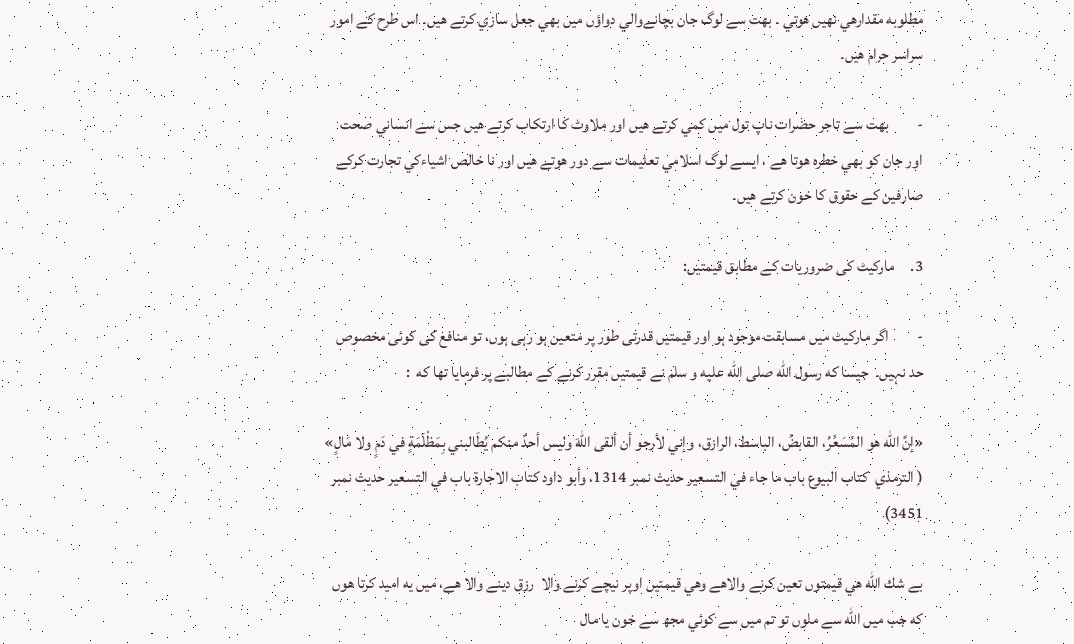مطلوبه مقدارهي نهيں هوتي ۔ بهت سے لوگ جان بچانےوالي دواؤں ميں بھي جعل سازي كرتے هيں۔ اس طرح كے امور سراسر حرام هيں۔

-         بهت سے تاجر حضرات ناپ تول ميں كمي كرتے هيں اور ملاوٹ كا ارتكاب كرتے هيں جس سے انساني صحت اور جان كو بھي خطره هوتا هے ، ايسے لوگ اسلامي تعليمات سے دور هوتے هيں اور نا خالص اشياءكي تجارت كركے صارفين كے حقوق كا خون كرتے هيں۔

3.     مارکیٹ کی ضروریات کے مطابق قیمتیں:

-         اگر مارکیٹ میں مسابقت موجود ہو اور قیمتیں قدرتی طور پر متعین ہو رہی ہوں، تو منافع کی کوئی مخصوص حد نہیں۔  جيسا كه رسول الله صلى الله عليه و سلم نے قيمتيں مقرر كرنے كے مطالبے پر فرمايا تھا كه  :

«إنَّ الله هو ‌المُسَعِّرُ، القابضُ، الباسط، الرازق، وإني لأرجو أن ألقى اللهَ وليس أحدٌ منكم يُطَالبني بِمَظْلَمَةٍ في دَمٍ ولا مَالٍ» ( الترمذي  كتاب البيوع باب ما جاء في التسعير حديث نمبر 1314، وأبو داود كتاب الاجارة باب في التسعير حديث نمبر 3451)

بے شك الله هي قيمتوں تعين كرنے والاهے وهي قيمتيں اوپر نيچے كرنے والا  رزق دينے والا هے، ميں يه اميد كرتا هوں كه جب ميں الله سے ملوں تو تم ميں سے كوئي مجھ سے خون يا مال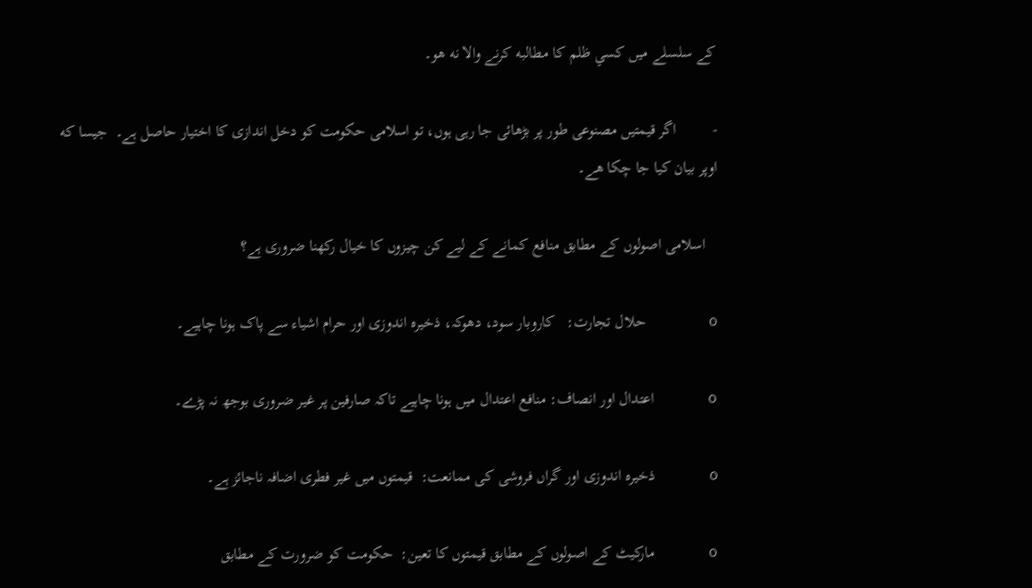كے سلسلے ميں كسي ظلم كا مطالبه كرنے والا نه هو۔

-         اگر قیمتیں مصنوعی طور پر بڑھائی جا رہی ہوں، تو اسلامی حکومت کو دخل اندازی کا اختیار حاصل ہے۔  جيسا كه اوپر بيان كيا جا چكا هے۔

   اسلامی اصولوں کے مطابق منافع کمانے کے لیے کن چیزوں کا خیال رکھنا ضروری ہے؟

o       حلال تجارت:   کاروبار سود، دھوکہ، ذخیرہ اندوزی اور حرام اشیاء سے پاک ہونا چاہیے۔

o      اعتدال اور انصاف: منافع اعتدال میں ہونا چاہیے تاکہ صارفین پر غیر ضروری بوجھ نہ پڑے۔

o      ذخیرہ اندوزی اور گراں فروشی کی ممانعت:  قیمتوں میں غیر فطری اضافہ ناجائز ہے۔

o      مارکیٹ کے اصولوں کے مطابق قیمتوں کا تعین:  حکومت کو ضرورت کے مطابق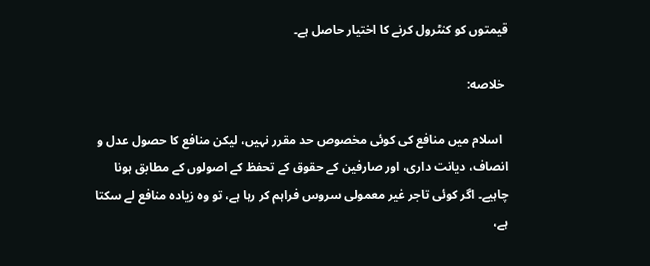قیمتوں کو کنٹرول کرنے کا اختیار حاصل ہے۔

 خلاصه:

  اسلام میں منافع کی کوئی مخصوص حد مقرر نہیں، لیکن منافع کا حصول عدل و انصاف، دیانت داری، اور صارفین کے حقوق کے تحفظ کے اصولوں کے مطابق ہونا چاہیے۔ اگر کوئی تاجر غیر معمولی سروس فراہم کر رہا ہے، تو وہ زیادہ منافع لے سکتا ہے،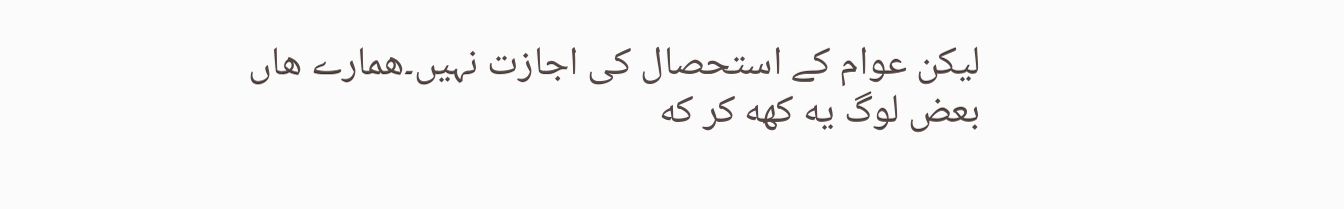لیکن عوام کے استحصال کی اجازت نہیں۔همارے هاں بعض لوگ يه كهه كر كه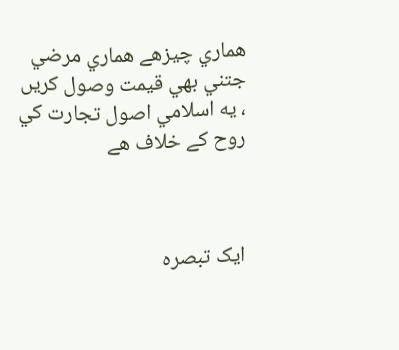هماري چيزهے هماري مرضي جتني بھي قيمت وصول كريں ، يه اسلامي اصول تجارت كي روح كے خلاف هے



ایک تبصرہ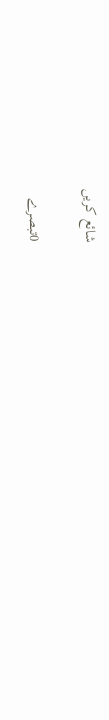شائع کریں

0تبصرے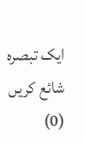ایک تبصرہ شائع کریں (0)